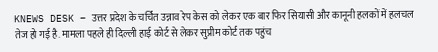KNEWS DESK – उत्तर प्रदेश के चर्चित उन्नाव रेप केस को लेकर एक बार फिर सियासी और कानूनी हलकों में हलचल तेज हो गई है. मामला पहले ही दिल्ली हाई कोर्ट से लेकर सुप्रीम कोर्ट तक पहुंच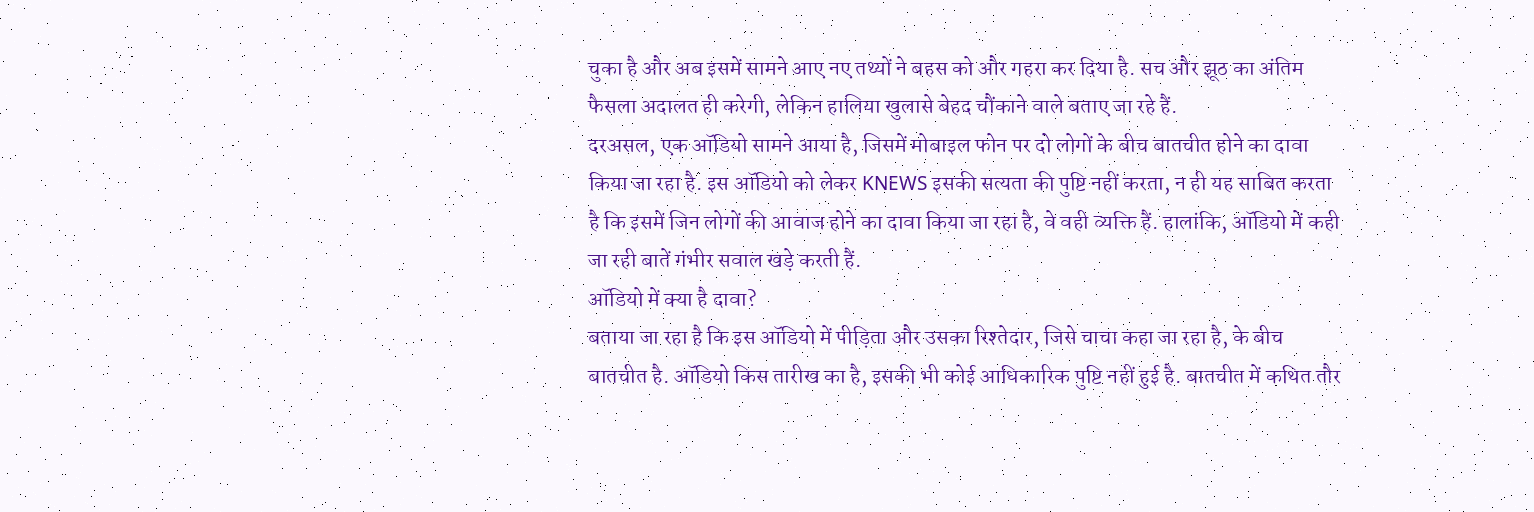चुका है और अब इसमें सामने आए नए तथ्यों ने बहस को और गहरा कर दिया है. सच और झूठ का अंतिम फैसला अदालत ही करेगी, लेकिन हालिया खुलासे बेहद चौंकाने वाले बताए जा रहे हैं.
दरअसल, एक ऑडियो सामने आया है, जिसमें मोबाइल फोन पर दो लोगों के बीच बातचीत होने का दावा किया जा रहा है. इस ऑडियो को लेकर KNEWS इसकी सत्यता की पुष्टि नहीं करता, न ही यह साबित करता है कि इसमें जिन लोगों की आवाज होने का दावा किया जा रहा है, वे वही व्यक्ति हैं. हालांकि, ऑडियो में कही जा रही बातें गंभीर सवाल खड़े करती हैं.
ऑडियो में क्या है दावा?
बताया जा रहा है कि इस ऑडियो में पीड़िता और उसका रिश्तेदार, जिसे चाचा कहा जा रहा है, के बीच बातचीत है. ऑडियो किस तारीख का है, इसकी भी कोई आधिकारिक पुष्टि नहीं हुई है. बातचीत में कथित तौर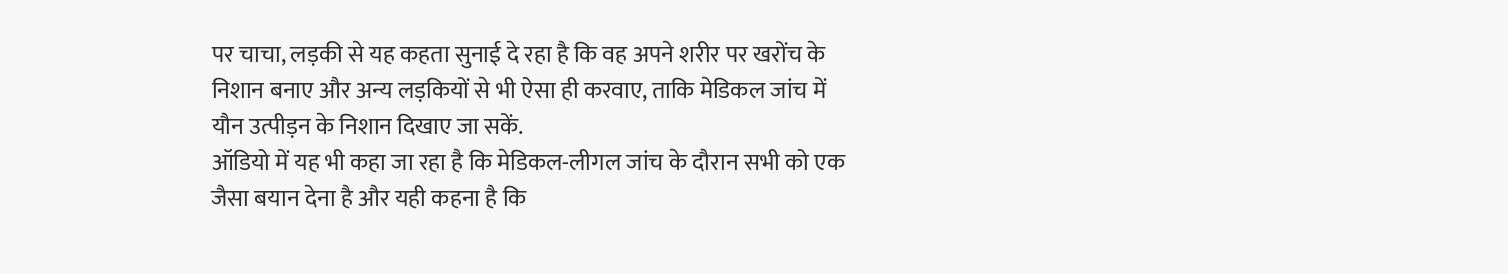पर चाचा, लड़की से यह कहता सुनाई दे रहा है कि वह अपने शरीर पर खरोंच के निशान बनाए और अन्य लड़कियों से भी ऐसा ही करवाए, ताकि मेडिकल जांच में यौन उत्पीड़न के निशान दिखाए जा सकें.
ऑडियो में यह भी कहा जा रहा है कि मेडिकल-लीगल जांच के दौरान सभी को एक जैसा बयान देना है और यही कहना है कि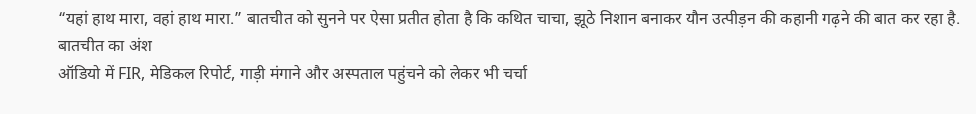“यहां हाथ मारा, वहां हाथ मारा.” बातचीत को सुनने पर ऐसा प्रतीत होता है कि कथित चाचा, झूठे निशान बनाकर यौन उत्पीड़न की कहानी गढ़ने की बात कर रहा है.
बातचीत का अंश
ऑडियो में FIR, मेडिकल रिपोर्ट, गाड़ी मंगाने और अस्पताल पहुंचने को लेकर भी चर्चा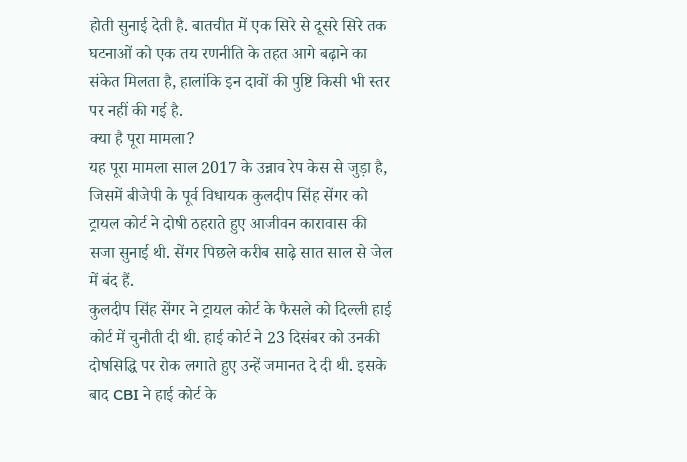होती सुनाई देती है. बातचीत में एक सिरे से दूसरे सिरे तक घटनाओं को एक तय रणनीति के तहत आगे बढ़ाने का संकेत मिलता है, हालांकि इन दावों की पुष्टि किसी भी स्तर पर नहीं की गई है.
क्या है पूरा मामला?
यह पूरा मामला साल 2017 के उन्नाव रेप केस से जुड़ा है, जिसमें बीजेपी के पूर्व विधायक कुलदीप सिंह सेंगर को ट्रायल कोर्ट ने दोषी ठहराते हुए आजीवन कारावास की सजा सुनाई थी. सेंगर पिछले करीब साढ़े सात साल से जेल में बंद हैं.
कुलदीप सिंह सेंगर ने ट्रायल कोर्ट के फैसले को दिल्ली हाई कोर्ट में चुनौती दी थी. हाई कोर्ट ने 23 दिसंबर को उनकी दोषसिद्धि पर रोक लगाते हुए उन्हें जमानत दे दी थी. इसके बाद CBI ने हाई कोर्ट के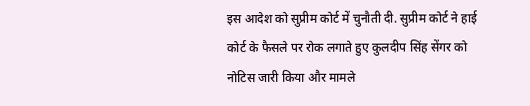इस आदेश को सुप्रीम कोर्ट में चुनौती दी. सुप्रीम कोर्ट ने हाई कोर्ट के फैसले पर रोक लगाते हुए कुलदीप सिंह सेंगर को नोटिस जारी किया और मामले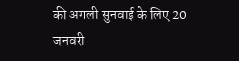की अगली सुनवाई के लिए 20 जनवरी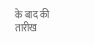के बाद की तारीख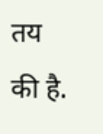तय की है.